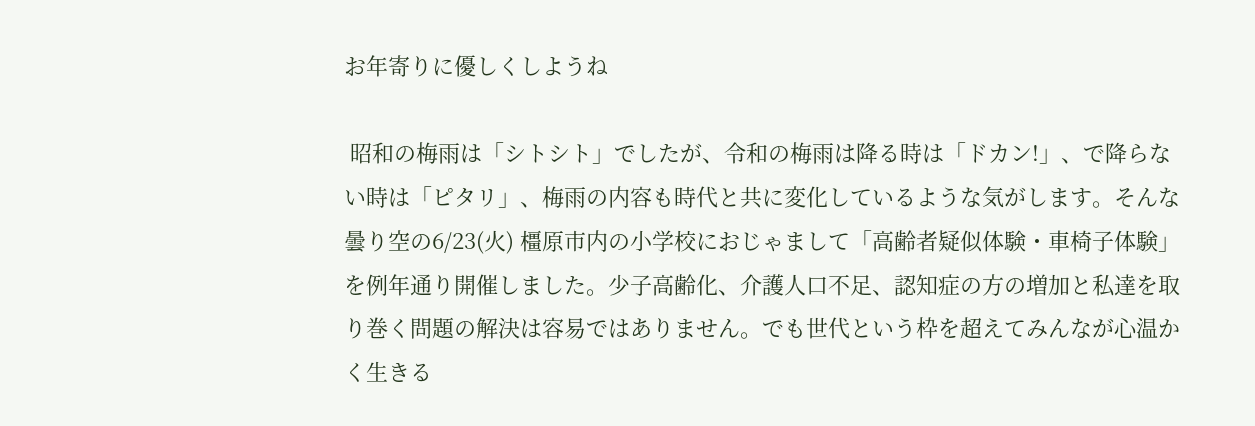お年寄りに優しくしようね

 昭和の梅雨は「シトシト」でしたが、令和の梅雨は降る時は「ドカン!」、で降らない時は「ピタリ」、梅雨の内容も時代と共に変化しているような気がします。そんな曇り空の6/23(火) 橿原市内の小学校におじゃまして「高齢者疑似体験・車椅子体験」を例年通り開催しました。少子高齢化、介護人口不足、認知症の方の増加と私達を取り巻く問題の解決は容易ではありません。でも世代という枠を超えてみんなが心温かく生きる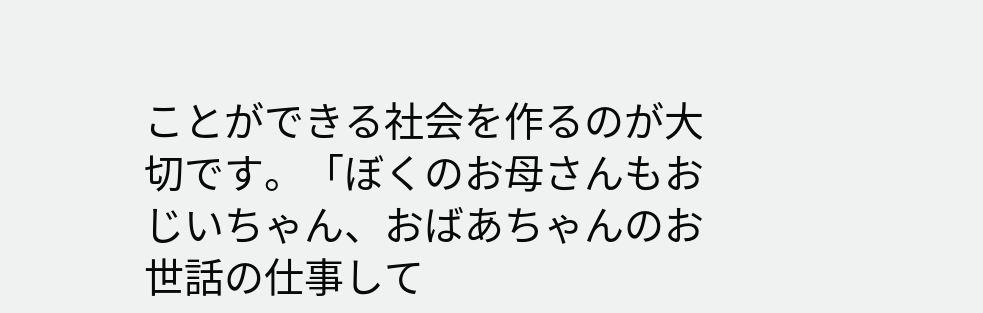ことができる社会を作るのが大切です。「ぼくのお母さんもおじいちゃん、おばあちゃんのお世話の仕事して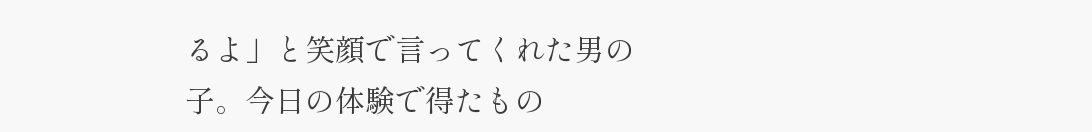るよ」と笑顔で言ってくれた男の子。今日の体験で得たもの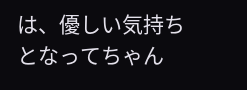は、優しい気持ちとなってちゃん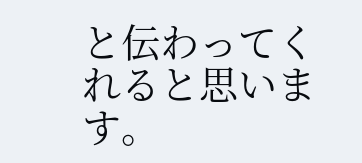と伝わってくれると思います。